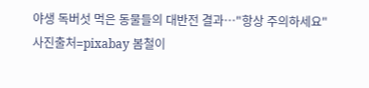야생 독버섯 먹은 동물들의 대반전 결과…"항상 주의하세요"
사진출처=pixabay 봄철이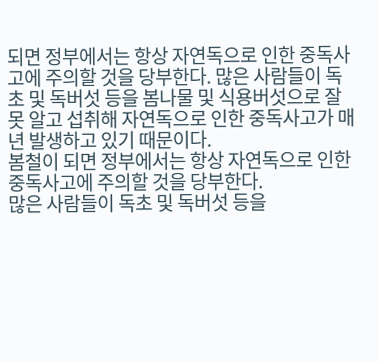되면 정부에서는 항상 자연독으로 인한 중독사고에 주의할 것을 당부한다. 많은 사람들이 독초 및 독버섯 등을 봄나물 및 식용버섯으로 잘못 알고 섭취해 자연독으로 인한 중독사고가 매년 발생하고 있기 때문이다.
봄철이 되면 정부에서는 항상 자연독으로 인한 중독사고에 주의할 것을 당부한다.
많은 사람들이 독초 및 독버섯 등을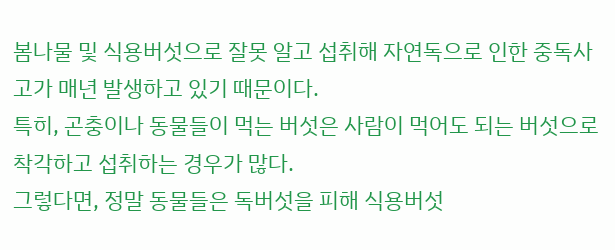봄나물 및 식용버섯으로 잘못 알고 섭취해 자연독으로 인한 중독사고가 매년 발생하고 있기 때문이다.
특히, 곤충이나 동물들이 먹는 버섯은 사람이 먹어도 되는 버섯으로 착각하고 섭취하는 경우가 많다.
그렇다면, 정말 동물들은 독버섯을 피해 식용버섯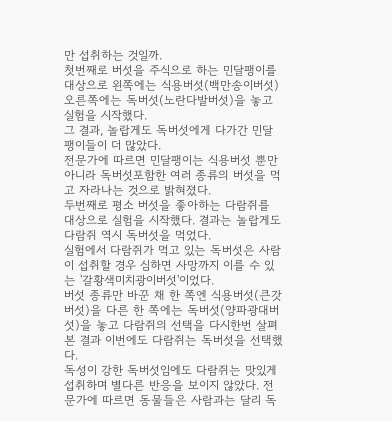만 섭취하는 것일까.
첫번째로 버섯을 주식으로 하는 민달팽이를 대상으로 왼쪽에는 식용버섯(백만송이버섯) 오른쪽에는 독버섯(노란다발버섯)을 놓고 실험을 시작했다.
그 결과, 놀랍게도 독버섯에게 다가간 민달팽이들이 더 많았다.
전문가에 따르면 민달팽이는 식용버섯 뿐만 아니라 독버섯포함한 여러 종류의 버섯을 먹고 자라나는 것으로 밝혀졌다.
두번째로 평소 버섯을 좋아하는 다람쥐를 대상으로 실험을 시작했다. 결과는 놀랍게도 다람쥐 역시 독버섯을 먹었다.
실험에서 다람쥐가 먹고 있는 독버섯은 사람이 섭취할 경우 심하면 사망까지 이를 수 있는 '갈황색미치광이버섯'이었다.
버섯 종류만 바꾼 채 한 쪽엔 식용버섯(큰갓버섯)을 다른 한 쪽에는 독버섯(양파광대버섯)을 놓고 다람쥐의 선택을 다시한번 살펴본 결과 이번에도 다람쥐는 독버섯을 선택했다.
독성이 강한 독버섯임에도 다람쥐는 맛있게 섭취하며 별다른 반응을 보이지 않았다. 전문가에 따르면 동물들은 사람과는 달리 독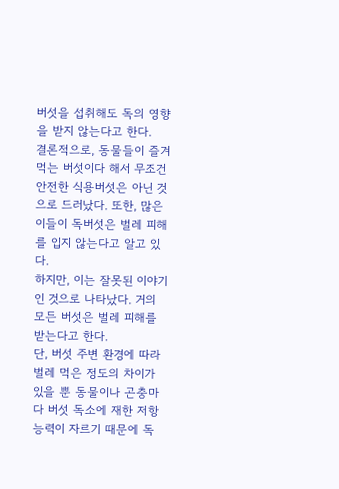버섯을 섭취해도 독의 영향을 받지 않는다고 한다.
결론적으로, 동물들이 즐겨 먹는 버섯이다 해서 무조건 안전한 식용버섯은 아닌 것으로 드러났다. 또한, 많은 이들이 독버섯은 벌레 피해를 입지 않는다고 알고 있다.
하지만, 이는 잘못된 이야기인 것으로 나타났다. 거의 모든 버섯은 벌레 피해를 받는다고 한다.
단, 버섯 주변 환경에 따라 벌레 먹은 정도의 차이가 있을 뿐 동물이나 곤충마다 버섯 독소에 재한 저항능력이 자르기 때문에 독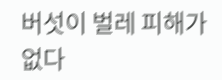버섯이 벌레 피해가 없다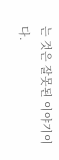는 것은 잘못된 이야기이다.